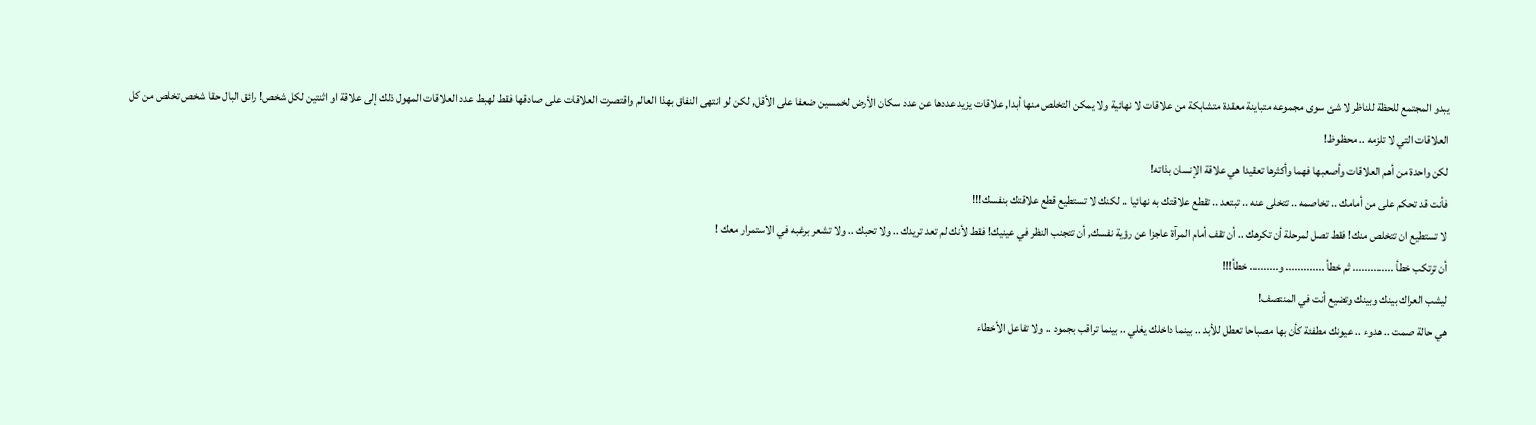يبدو المجتمع للحظة للناظر لا شئ سوى مجموعه متباينة معقدة متشابكة من علاقات لا نهائية ولا يمكن التخلص منها أبدا, علاقات يزيد عددها عن عدد سكان الأرض لخمسين ضعفا على الأقل, لكن لو انتهى النفاق بهذا العالم واقتصرت العلاقات على صادقها فقط لهبط عدد العلاقات المهول ذلك إلى علاقة او اثنتين لكل شخص! رائق البال حقا شخص تخلص من كل العلاقات التي لا تلزمه .. محظوظ!
لكن واحدة من أهم العلاقات وأصعبها فهما وأكثرها تعقيدا هي علاقة الإنسان بذاته!
فأنت قد تحكم على من أمامك .. تخاصمه .. تتخلى عنه .. تبتعد .. تقطع علاقتك به نهائيا .. لكنك لا تستطيع قطع علاقتك بنفسك!!!
لا تستطيع ان تتخلص منك! فقط تصل لمرحلة أن تكرهك .. أن تقف أمام المرآة عاجزا عن رؤية نفسك, أن تتجنب النظر في عينيك! فقط لأنك لم تعد تريدك .. ولا تحبك .. ولا تشعر برغبه في الاستمرار معك !
أن ترتكب خطأ .............. ثم خطأ ............. و.......... خطأ!!!
ليشب العراك بينك وبينك وتضيع أنت في المنتصف!
هي حالة صمت .. هدوء .. عيونك مطفئة كأن بها مصباحا تعطل للأبد .. بينما داخلك يغلي .. بينما تراقب بجمود .. ولا تفاعل الأخطاء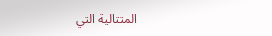المتتالية التي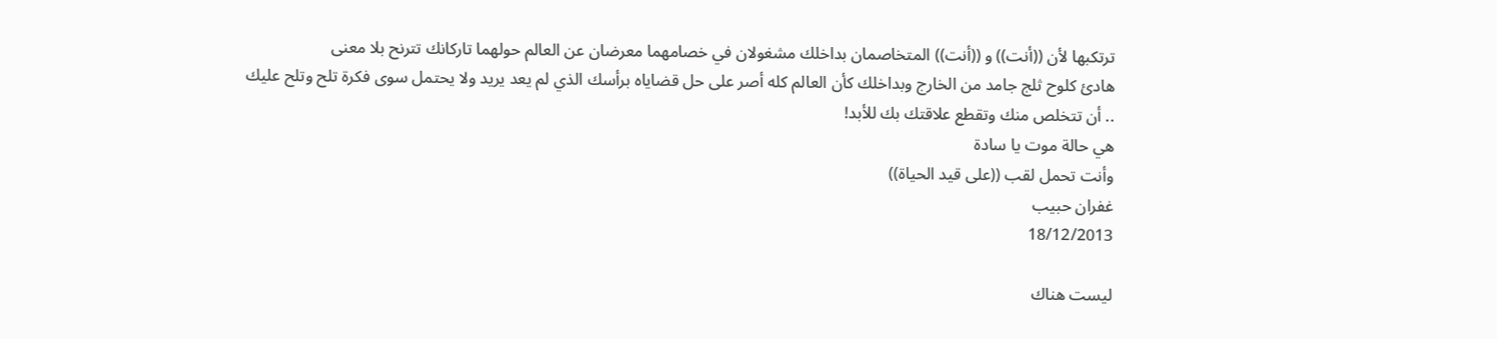ترتكبها لأن ((أنت)) و ((أنت)) المتخاصمان بداخلك مشغولان في خصامهما معرضان عن العالم حولهما تاركانك تترنح بلا معنى
هادئ كلوح ثلج جامد من الخارج وبداخلك كأن العالم كله أصر على حل قضاياه برأسك الذي لم يعد يريد ولا يحتمل سوى فكرة تلح وتلح عليك .. أن تتخلص منك وتقطع علاقتك بك للأبد!
هي حالة موت يا سادة
وأنت تحمل لقب ((على قيد الحياة))
غفران حبيب
18/12/2013

ليست هناك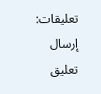تعليقات:
إرسال تعليق